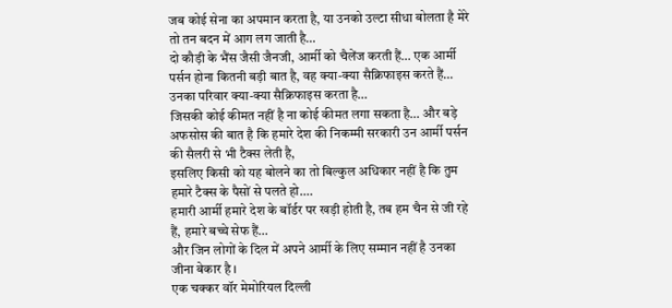जब कोई सेना का अपमान करता है, या उनको उल्टा सीधा बोलता है मेरे तो तन बदन में आग लग जाती है…
दो कौड़ी के भैंस जैसी जैनजी, आर्मी को चैलेंज करती हैं… एक आर्मी पर्सन होना कितनी बड़ी बात है, वह क्या-क्या सैक्रिफाइस करते हैं…
उनका परिवार क्या-क्या सैक्रिफाइस करता है…
जिसकी कोई कीमत नहीं है ना कोई कीमत लगा सकता है… और बड़े अफसोस की बात है कि हमारे देश की निकम्मी सरकारी उन आर्मी पर्सन की सैलरी से भी टैक्स लेती है,
इसलिए किसी को यह बोलने का तो बिल्कुल अधिकार नहीं है कि तुम हमारे टैक्स के पैसों से पलते हो….
हमारी आर्मी हमारे देश के बॉर्डर पर खड़ी होती है, तब हम चैन से जी रहे हैं, हमारे बच्चे सेफ हैं…
और जिन लोगों के दिल में अपने आर्मी के लिए सम्मान नहीं है उनका जीना बेकार है ।
एक चक्कर वॉर मेमोरियल दिल्ली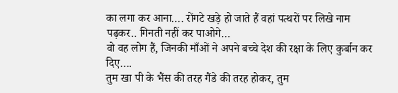का लगा कर आना…. रोंगटे खड़े हो जाते हैं वहां पत्थरों पर लिखे नाम पढ़कर.. गिनती नहीं कर पाओगे…
वो वह लोग हैं, जिनकी माँओं ने अपने बच्चे देश की रक्षा के लिए कुर्बान कर दिए….
तुम खा पी के भैंस की तरह गैंडे की तरह होकर, तुम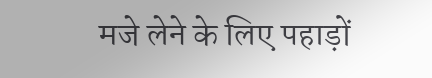मजे लेने के लिए पहाड़ों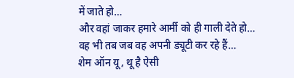में जाते हो…
और वहां जाकर हमारे आर्मी को ही गाली देते हो…
वह भी तब जब वह अपनी ड्यूटी कर रहे हैं…
शेम ऑन यू, थू है ऐसी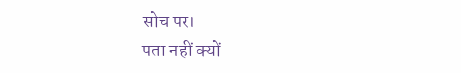सोच पर।
पता नहीं क्यों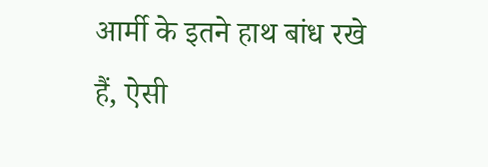आर्मी के इतने हाथ बांध रखे हैं, ऐसी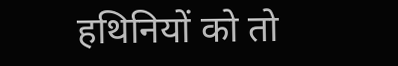हथिनियों को तो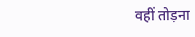वहीं तोड़ना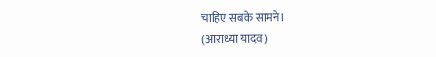चाहिए सबके सामने।
(आराध्या यादव)